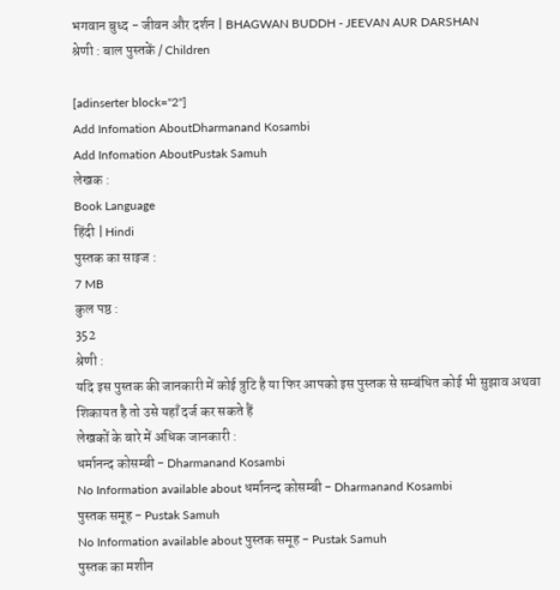भगवान बुध्द - जीवन और दर्शन | BHAGWAN BUDDH - JEEVAN AUR DARSHAN
श्रेणी : बाल पुस्तकें / Children

[adinserter block="2"]
Add Infomation AboutDharmanand Kosambi
Add Infomation AboutPustak Samuh
लेखक :
Book Language
हिंदी | Hindi
पुस्तक का साइज :
7 MB
कुल पष्ठ :
352
श्रेणी :
यदि इस पुस्तक की जानकारी में कोई त्रुटि है या फिर आपको इस पुस्तक से सम्बंधित कोई भी सुझाव अथवा शिकायत है तो उसे यहाँ दर्ज कर सकते हैं
लेखकों के बारे में अधिक जानकारी :
धर्मानन्द कोसम्बी - Dharmanand Kosambi
No Information available about धर्मानन्द कोसम्बी - Dharmanand Kosambi
पुस्तक समूह - Pustak Samuh
No Information available about पुस्तक समूह - Pustak Samuh
पुस्तक का मशीन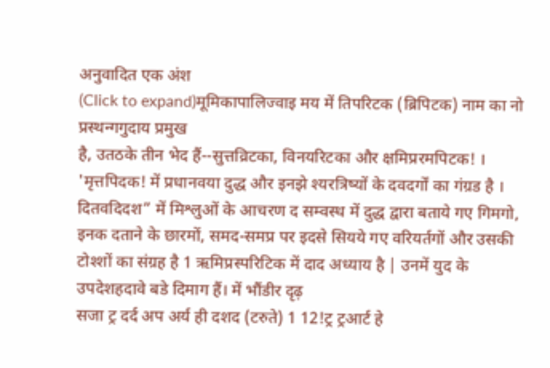अनुवादित एक अंश
(Click to expand)मूमिकापालिज्वाइ मय में तिपरिटक (ब्रिपिटक) नाम का नो प्रस्थन्गगुदाय प्रमुख
है, उतठके तीन भेद हैं--सुत्तव्रिटका, विनयरिटका और क्षमिप्ररमपिटक! ।
'मृत्तपिदक! में प्रधानवया दुद्ध और इनझे श्यरत्रिष्यों के दवदर्गों का गंग्रड है ।
दितवदिदश” में मिश्लुओं के आचरण द सम्वस्ध में दुद्ध द्वारा बताये गए गिमगो,
इनक दताने के छारमों, समद-समप्र पर इदसे सियये गए वरियर्तगों और उसकी
टोश्शों का संग्रह है 1 ऋमिप्रस्परिटिक में दाद अध्याय है | उनमें युद के उपदेशहदावे बडे दिमाग हैं। में भौंडीर दृढ़
सजा ट्र दर्द अप अर्य ही दशद (टरुते) 1 12!ट्र ट्रआर्ट हे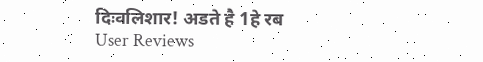दिःवलिशार! अडते है 1हे रब
User Reviews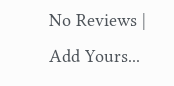No Reviews | Add Yours...